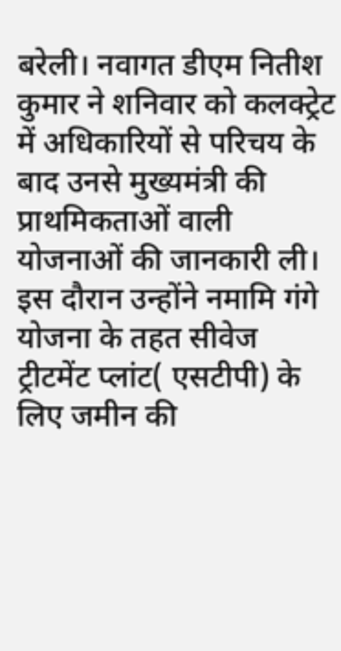बरेली। नवागत डीएम नितीश कुमार ने शनिवार को कलक्ट्रेट में अधिकारियों से परिचय के बाद उनसे मुख्यमंत्री की प्राथमिकताओं वाली योजनाओं की जानकारी ली। इस दौरान उन्होंने नमामि गंगे योजना के तहत सीवेज ट्रीटमेंट प्लांट( एसटीपी) के लिए जमीन की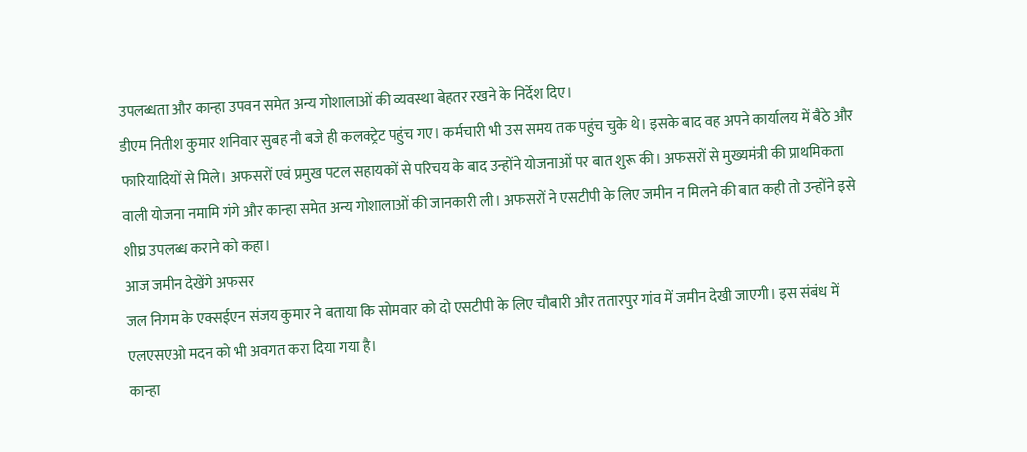उपलब्धता और कान्हा उपवन समेत अन्य गोशालाओं की व्यवस्था बेहतर रखने के निर्देश दिए।
डीएम नितीश कुमार शनिवार सुबह नौ बजे ही कलक्ट्रेट पहुंच गए। कर्मचारी भी उस समय तक पहुंच चुके थे। इसके बाद वह अपने कार्यालय में बैठे और फारियादियों से मिले। अफसरों एवं प्रमुख पटल सहायकों से परिचय के बाद उन्होंने योजनाओं पर बात शुरू की। अफसरों से मुख्यमंत्री की प्राथमिकता वाली योजना नमामि गंगे और कान्हा समेत अन्य गोशालाओं की जानकारी ली। अफसरों ने एसटीपी के लिए जमीन न मिलने की बात कही तो उन्होंने इसे शीघ्र उपलब्ध कराने को कहा।
आज जमीन देखेंगे अफसर
जल निगम के एक्सईएन संजय कुमार ने बताया कि सोमवार को दो एसटीपी के लिए चौबारी और ततारपुर गांव में जमीन देखी जाएगी। इस संबंध में एलएसएओ मदन को भी अवगत करा दिया गया है।
कान्हा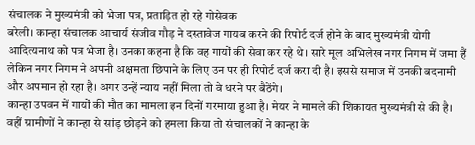संचालक ने मुख्यमंत्री को भेजा पत्र, प्रताड़ित हो रहे गोसेवक
बरेली। कान्हा संचालक आचार्य संजीव गौड़ ने दस्तावेज गायब करने की रिपोर्ट दर्ज होने के बाद मुख्यमंत्री योगी आदित्यनाथ को पत्र भेजा है। उनका कहना है कि वह गायों की सेवा कर रहे थे। सारे मूल अभिलेख नगर निगम में जमा हैं लेकिन नगर निगम ने अपनी अक्षमता छिपाने के लिए उन पर ही रिपोर्ट दर्ज करा दी है। इससे समाज में उनकी बदनामी और अपमान हो रहा है। अगर उन्हें न्याय नहीं मिला तो वे धरने पर बैठेंगे।
कान्हा उपवन में गायों की मौत का मामला इन दिनों गरमाया हुआ है। मेयर ने मामले की शिकायत मुख्यमंत्री से की है। वहीं ग्रामीणों ने कान्हा से सांड़ छोड़ने को हमला किया तो संचालकों ने कान्हा के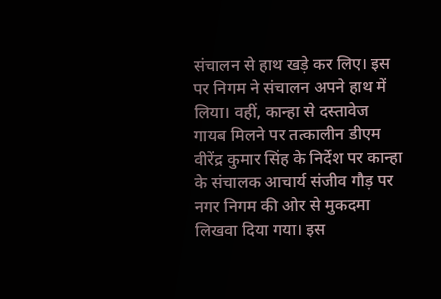संचालन से हाथ खड़े कर लिए। इस पर निगम ने संचालन अपने हाथ में लिया। वहीं, कान्हा से दस्तावेज गायब मिलने पर तत्कालीन डीएम वीरेंद्र कुमार सिंह के निर्देश पर कान्हा के संचालक आचार्य संजीव गौड़ पर नगर निगम की ओर से मुकदमा लिखवा दिया गया। इस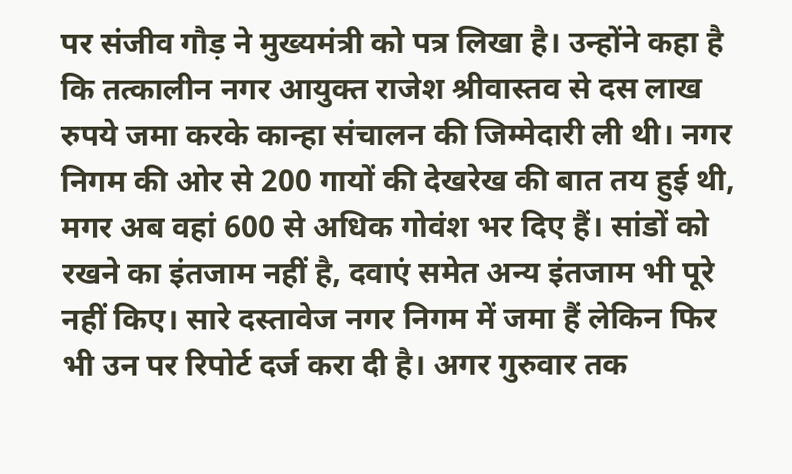पर संजीव गौड़ ने मुख्यमंत्री को पत्र लिखा है। उन्होंने कहा है कि तत्कालीन नगर आयुक्त राजेश श्रीवास्तव से दस लाख रुपये जमा करके कान्हा संचालन की जिम्मेदारी ली थी। नगर निगम की ओर से 200 गायों की देखरेख की बात तय हुई थी, मगर अब वहां 600 से अधिक गोवंश भर दिए हैं। सांडों को रखने का इंतजाम नहीं है, दवाएं समेत अन्य इंतजाम भी पूरे नहीं किए। सारे दस्तावेज नगर निगम में जमा हैं लेकिन फिर भी उन पर रिपोर्ट दर्ज करा दी है। अगर गुरुवार तक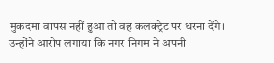मुकदमा वापस नहीं हुआ तो वह कलक्ट्रेट पर धरना देंगे। उन्होंने आरोप लगाया कि नगर निगम ने अपनी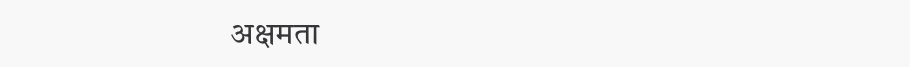अक्षमता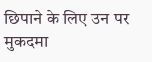छिपाने के लिए उन पर मुकदमा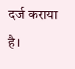दर्ज कराया है।